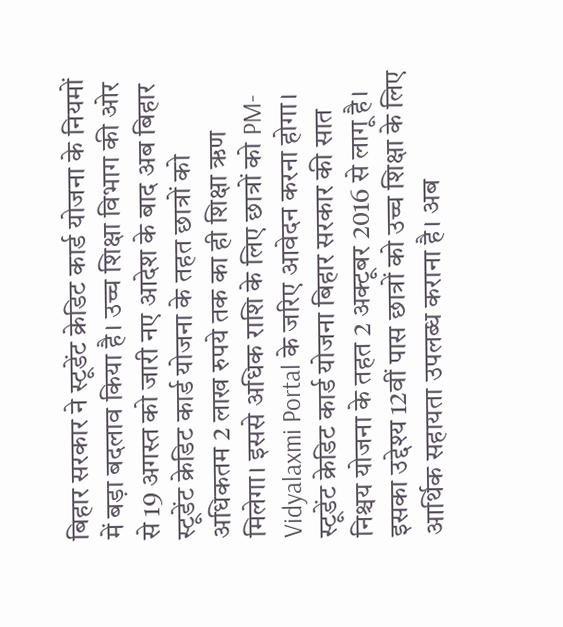बिहार सरकार ने स्टूडेंट क्रेडिट कार्ड योजना के नियमों में बड़ा बदलाव किया है। उच्च शिक्षा विभाग की ओर से 19 अगस्त को जारी नए आदेश के बाद अब बिहार स्टूडेंट क्रेडिट कार्ड योजना के तहत छात्रों को अधिकतम 2 लाख रुपये तक का ही शिक्षा ऋण मिलेगा। इससे अधिक राशि के लिए छात्रों को PM-Vidyalaxmi Portal के जरिए आवेदन करना होगा।
स्टूडेंट क्रेडिट कार्ड योजना बिहार सरकार की सात निश्चय योजना के तहत 2 अक्टूबर 2016 से लागू है। इसका उद्देश्य 12वीं पास छात्रों को उच्च शिक्षा के लिए आर्थिक सहायता उपलब्ध कराना है। अब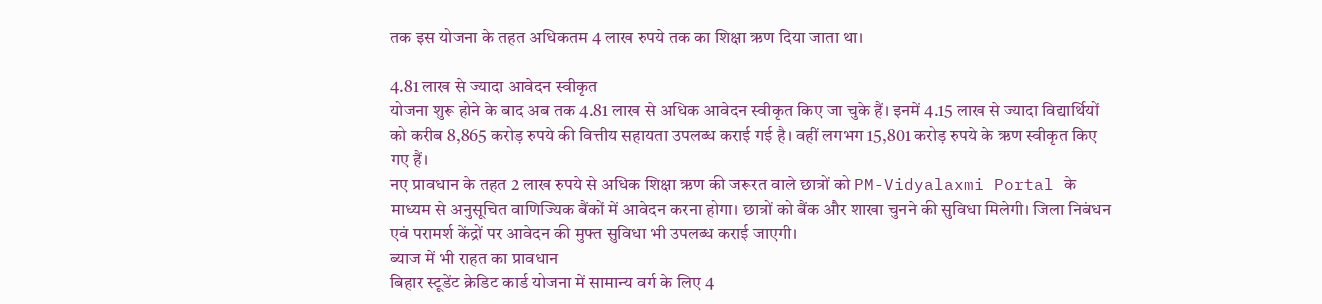तक इस योजना के तहत अधिकतम 4 लाख रुपये तक का शिक्षा ऋण दिया जाता था।

4.81 लाख से ज्यादा आवेदन स्वीकृत
योजना शुरू होने के बाद अब तक 4.81 लाख से अधिक आवेदन स्वीकृत किए जा चुके हैं। इनमें 4.15 लाख से ज्यादा विद्यार्थियों को करीब 8,865 करोड़ रुपये की वित्तीय सहायता उपलब्ध कराई गई है। वहीं लगभग 15,801 करोड़ रुपये के ऋण स्वीकृत किए गए हैं।
नए प्रावधान के तहत 2 लाख रुपये से अधिक शिक्षा ऋण की जरूरत वाले छात्रों को PM-Vidyalaxmi Portal के माध्यम से अनुसूचित वाणिज्यिक बैंकों में आवेदन करना होगा। छात्रों को बैंक और शाखा चुनने की सुविधा मिलेगी। जिला निबंधन एवं परामर्श केंद्रों पर आवेदन की मुफ्त सुविधा भी उपलब्ध कराई जाएगी।
ब्याज में भी राहत का प्रावधान
बिहार स्टूडेंट क्रेडिट कार्ड योजना में सामान्य वर्ग के लिए 4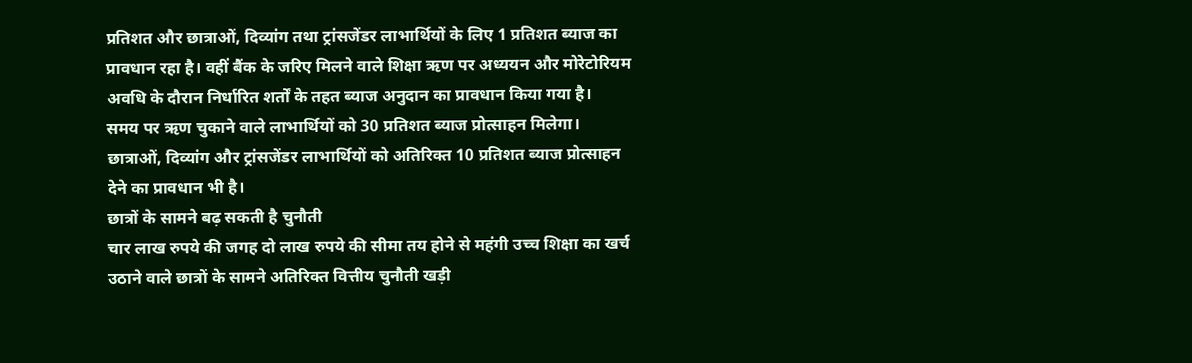प्रतिशत और छात्राओं, दिव्यांग तथा ट्रांसजेंडर लाभार्थियों के लिए 1 प्रतिशत ब्याज का प्रावधान रहा है। वहीं बैंक के जरिए मिलने वाले शिक्षा ऋण पर अध्ययन और मोरेटोरियम अवधि के दौरान निर्धारित शर्तों के तहत ब्याज अनुदान का प्रावधान किया गया है।
समय पर ऋण चुकाने वाले लाभार्थियों को 30 प्रतिशत ब्याज प्रोत्साहन मिलेगा। छात्राओं, दिव्यांग और ट्रांसजेंडर लाभार्थियों को अतिरिक्त 10 प्रतिशत ब्याज प्रोत्साहन देने का प्रावधान भी है।
छात्रों के सामने बढ़ सकती है चुनौती
चार लाख रुपये की जगह दो लाख रुपये की सीमा तय होने से महंगी उच्च शिक्षा का खर्च उठाने वाले छात्रों के सामने अतिरिक्त वित्तीय चुनौती खड़ी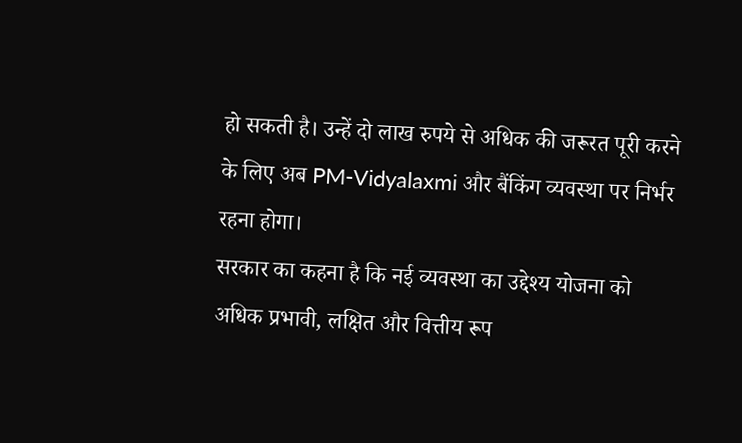हो सकती है। उन्हें दो लाख रुपये से अधिक की जरूरत पूरी करने के लिए अब PM-Vidyalaxmi और बैंकिंग व्यवस्था पर निर्भर रहना होगा।
सरकार का कहना है कि नई व्यवस्था का उद्देश्य योजना को अधिक प्रभावी, लक्षित और वित्तीय रूप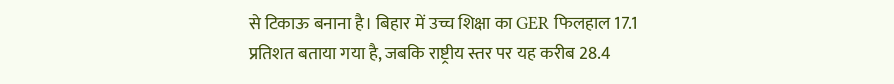से टिकाऊ बनाना है। बिहार में उच्च शिक्षा का GER फिलहाल 17.1 प्रतिशत बताया गया है, जबकि राष्ट्रीय स्तर पर यह करीब 28.4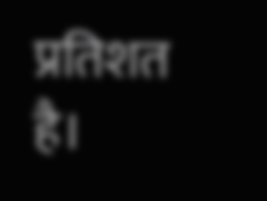प्रतिशत है।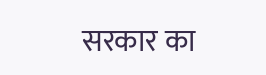सरकार का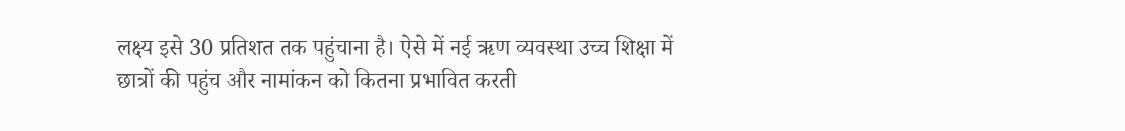लक्ष्य इसे 30 प्रतिशत तक पहुंचाना है। ऐसे में नई ऋण व्यवस्था उच्च शिक्षा में छात्रों की पहुंच और नामांकन को कितना प्रभावित करती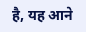है, यह आने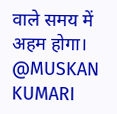वाले समय में अहम होगा।
@MUSKAN KUMARI